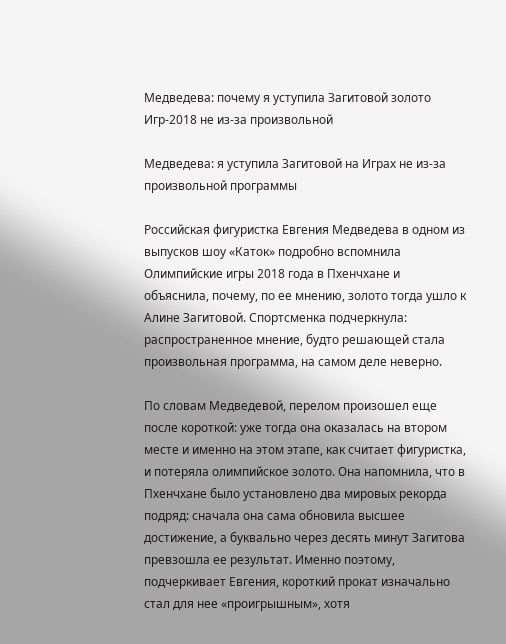Медведева: почему я уступила Загитовой золото Игр‑2018 не из‑за произвольной

Медведева: я уступила Загитовой на Играх не из‑за произвольной программы

Российская фигуристка Евгения Медведева в одном из выпусков шоу «Каток» подробно вспомнила Олимпийские игры 2018 года в Пхенчхане и объяснила, почему, по ее мнению, золото тогда ушло к Алине Загитовой. Спортсменка подчеркнула: распространенное мнение, будто решающей стала произвольная программа, на самом деле неверно.

По словам Медведевой, перелом произошел еще после короткой: уже тогда она оказалась на втором месте и именно на этом этапе, как считает фигуристка, и потеряла олимпийское золото. Она напомнила, что в Пхенчхане было установлено два мировых рекорда подряд: сначала она сама обновила высшее достижение, а буквально через десять минут Загитова превзошла ее результат. Именно поэтому, подчеркивает Евгения, короткий прокат изначально стал для нее «проигрышным», хотя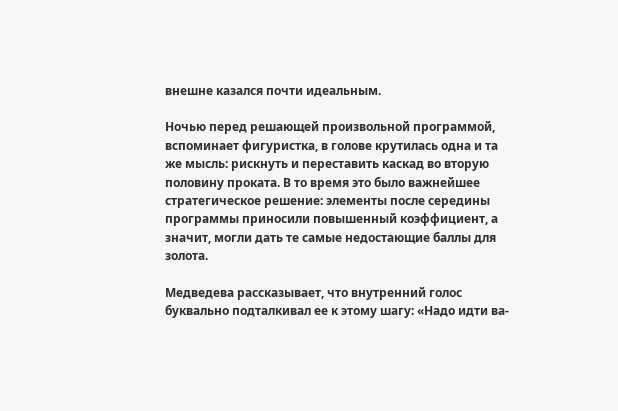внешне казался почти идеальным.

Ночью перед решающей произвольной программой, вспоминает фигуристка, в голове крутилась одна и та же мысль: рискнуть и переставить каскад во вторую половину проката. В то время это было важнейшее стратегическое решение: элементы после середины программы приносили повышенный коэффициент, а значит, могли дать те самые недостающие баллы для золота.

Медведева рассказывает, что внутренний голос буквально подталкивал ее к этому шагу: «Надо идти ва-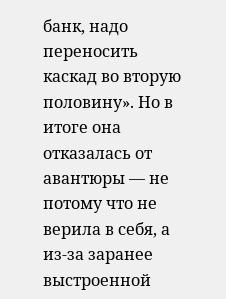банк, надо переносить каскад во вторую половину». Но в итоге она отказалась от авантюры — не потому что не верила в себя, а из-за заранее выстроенной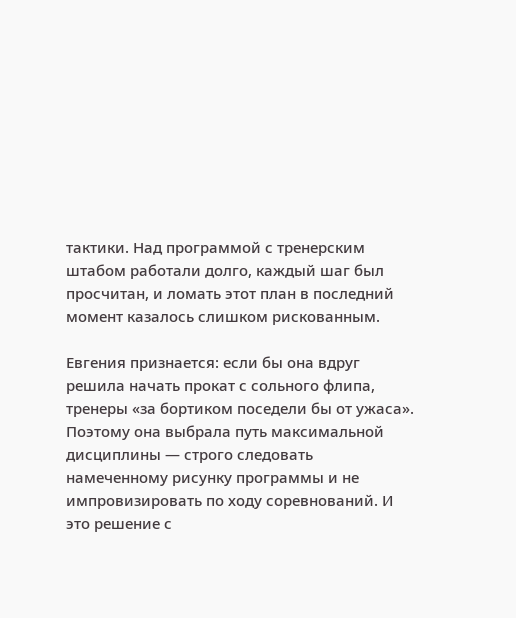тактики. Над программой с тренерским штабом работали долго, каждый шаг был просчитан, и ломать этот план в последний момент казалось слишком рискованным.

Евгения признается: если бы она вдруг решила начать прокат с сольного флипа, тренеры «за бортиком поседели бы от ужаса». Поэтому она выбрала путь максимальной дисциплины — строго следовать намеченному рисунку программы и не импровизировать по ходу соревнований. И это решение с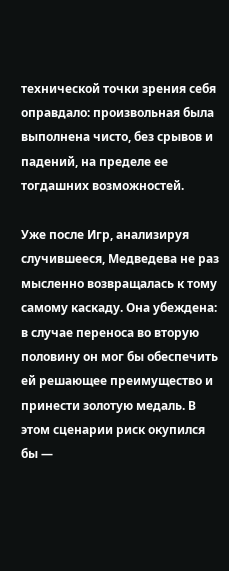технической точки зрения себя оправдало: произвольная была выполнена чисто, без срывов и падений, на пределе ее тогдашних возможностей.

Уже после Игр, анализируя случившееся, Медведева не раз мысленно возвращалась к тому самому каскаду. Она убеждена: в случае переноса во вторую половину он мог бы обеспечить ей решающее преимущество и принести золотую медаль. В этом сценарии риск окупился бы —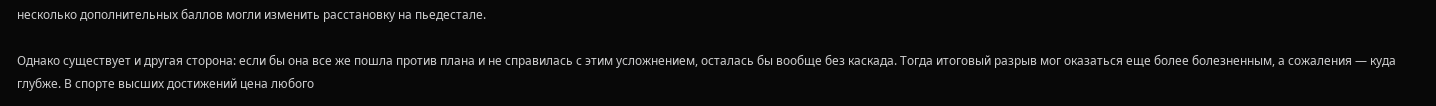несколько дополнительных баллов могли изменить расстановку на пьедестале.

Однако существует и другая сторона: если бы она все же пошла против плана и не справилась с этим усложнением, осталась бы вообще без каскада. Тогда итоговый разрыв мог оказаться еще более болезненным, а сожаления — куда глубже. В спорте высших достижений цена любого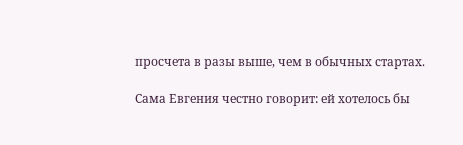просчета в разы выше, чем в обычных стартах.

Сама Евгения честно говорит: ей хотелось бы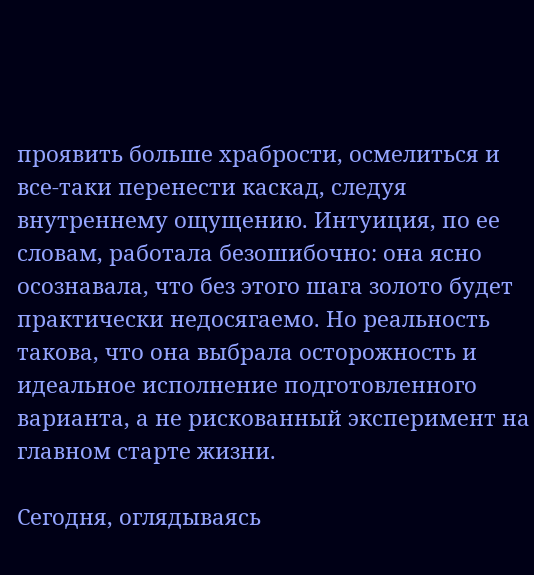проявить больше храбрости, осмелиться и все‑таки перенести каскад, следуя внутреннему ощущению. Интуиция, по ее словам, работала безошибочно: она ясно осознавала, что без этого шага золото будет практически недосягаемо. Но реальность такова, что она выбрала осторожность и идеальное исполнение подготовленного варианта, а не рискованный эксперимент на главном старте жизни.

Сегодня, оглядываясь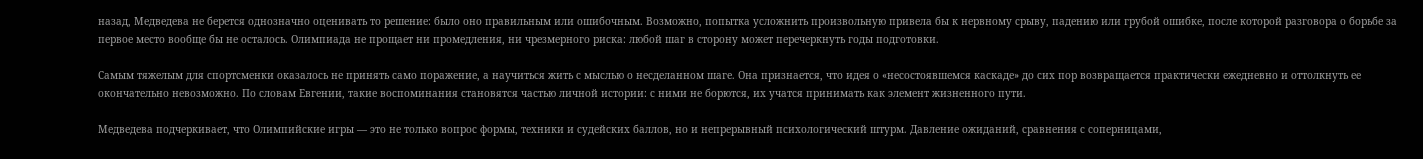назад, Медведева не берется однозначно оценивать то решение: было оно правильным или ошибочным. Возможно, попытка усложнить произвольную привела бы к нервному срыву, падению или грубой ошибке, после которой разговора о борьбе за первое место вообще бы не осталось. Олимпиада не прощает ни промедления, ни чрезмерного риска: любой шаг в сторону может перечеркнуть годы подготовки.

Самым тяжелым для спортсменки оказалось не принять само поражение, а научиться жить с мыслью о несделанном шаге. Она признается, что идея о «несостоявшемся каскаде» до сих пор возвращается практически ежедневно и оттолкнуть ее окончательно невозможно. По словам Евгении, такие воспоминания становятся частью личной истории: с ними не борются, их учатся принимать как элемент жизненного пути.

Медведева подчеркивает, что Олимпийские игры — это не только вопрос формы, техники и судейских баллов, но и непрерывный психологический штурм. Давление ожиданий, сравнения с соперницами,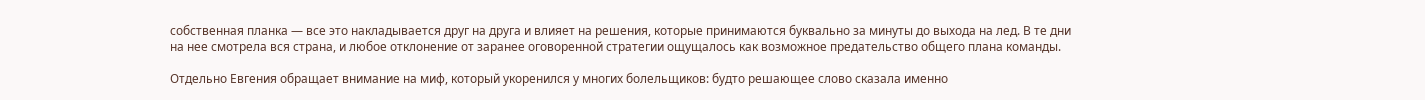собственная планка — все это накладывается друг на друга и влияет на решения, которые принимаются буквально за минуты до выхода на лед. В те дни на нее смотрела вся страна, и любое отклонение от заранее оговоренной стратегии ощущалось как возможное предательство общего плана команды.

Отдельно Евгения обращает внимание на миф, который укоренился у многих болельщиков: будто решающее слово сказала именно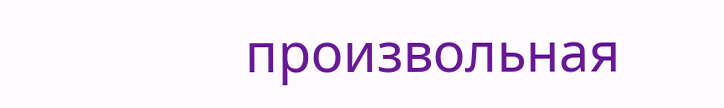произвольная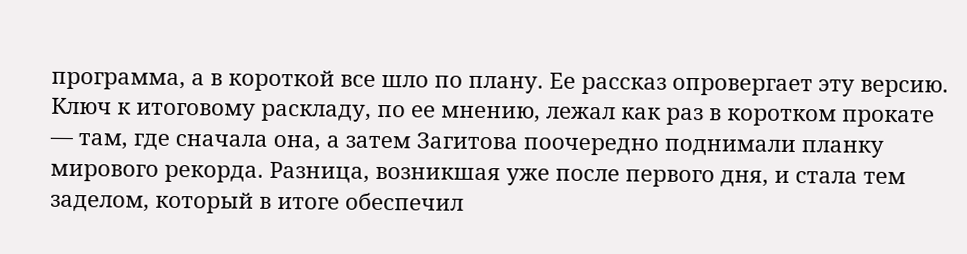программа, а в короткой все шло по плану. Ее рассказ опровергает эту версию. Ключ к итоговому раскладу, по ее мнению, лежал как раз в коротком прокате — там, где сначала она, а затем Загитова поочередно поднимали планку мирового рекорда. Разница, возникшая уже после первого дня, и стала тем заделом, который в итоге обеспечил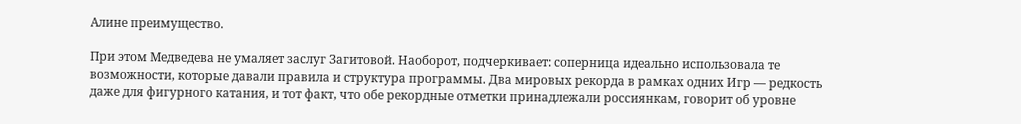Алине преимущество.

При этом Медведева не умаляет заслуг Загитовой. Наоборот, подчеркивает: соперница идеально использовала те возможности, которые давали правила и структура программы. Два мировых рекорда в рамках одних Игр — редкость даже для фигурного катания, и тот факт, что обе рекордные отметки принадлежали россиянкам, говорит об уровне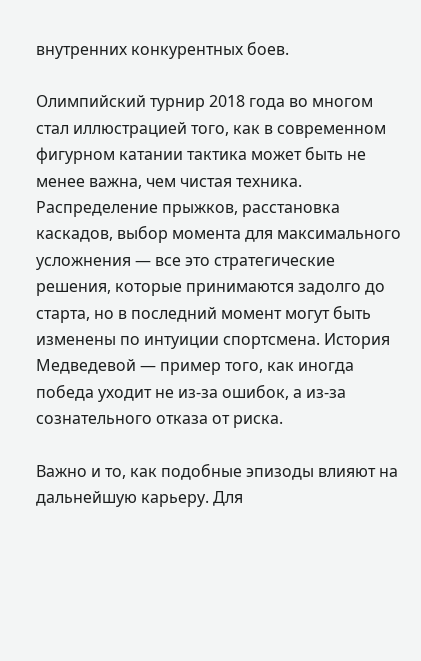внутренних конкурентных боев.

Олимпийский турнир 2018 года во многом стал иллюстрацией того, как в современном фигурном катании тактика может быть не менее важна, чем чистая техника. Распределение прыжков, расстановка каскадов, выбор момента для максимального усложнения — все это стратегические решения, которые принимаются задолго до старта, но в последний момент могут быть изменены по интуиции спортсмена. История Медведевой — пример того, как иногда победа уходит не из‑за ошибок, а из‑за сознательного отказа от риска.

Важно и то, как подобные эпизоды влияют на дальнейшую карьеру. Для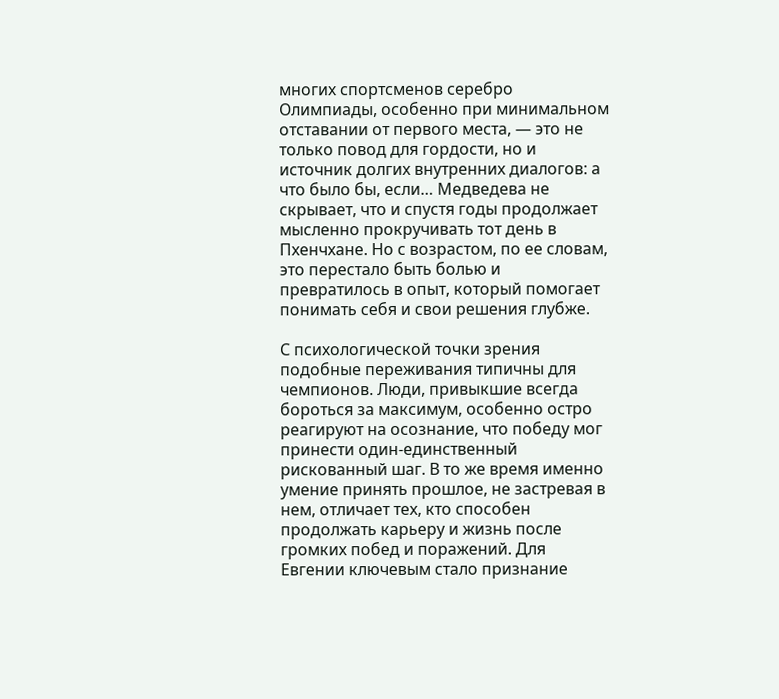многих спортсменов серебро Олимпиады, особенно при минимальном отставании от первого места, — это не только повод для гордости, но и источник долгих внутренних диалогов: а что было бы, если… Медведева не скрывает, что и спустя годы продолжает мысленно прокручивать тот день в Пхенчхане. Но с возрастом, по ее словам, это перестало быть болью и превратилось в опыт, который помогает понимать себя и свои решения глубже.

С психологической точки зрения подобные переживания типичны для чемпионов. Люди, привыкшие всегда бороться за максимум, особенно остро реагируют на осознание, что победу мог принести один‑единственный рискованный шаг. В то же время именно умение принять прошлое, не застревая в нем, отличает тех, кто способен продолжать карьеру и жизнь после громких побед и поражений. Для Евгении ключевым стало признание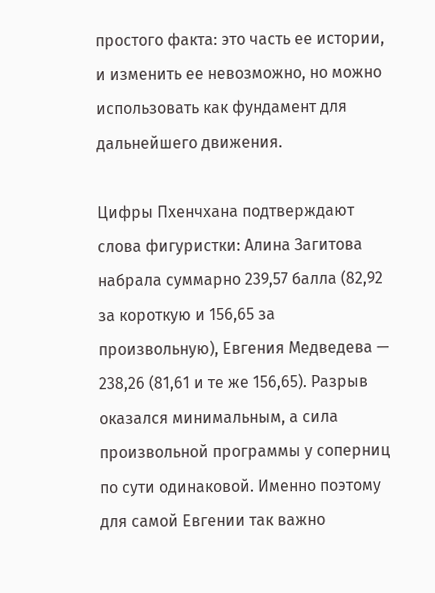простого факта: это часть ее истории, и изменить ее невозможно, но можно использовать как фундамент для дальнейшего движения.

Цифры Пхенчхана подтверждают слова фигуристки: Алина Загитова набрала суммарно 239,57 балла (82,92 за короткую и 156,65 за произвольную), Евгения Медведева — 238,26 (81,61 и те же 156,65). Разрыв оказался минимальным, а сила произвольной программы у соперниц по сути одинаковой. Именно поэтому для самой Евгении так важно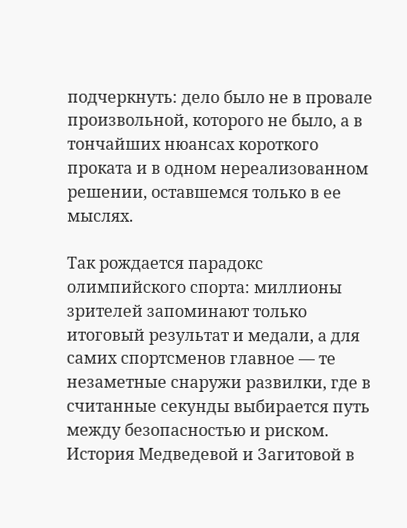подчеркнуть: дело было не в провале произвольной, которого не было, а в тончайших нюансах короткого проката и в одном нереализованном решении, оставшемся только в ее мыслях.

Так рождается парадокс олимпийского спорта: миллионы зрителей запоминают только итоговый результат и медали, а для самих спортсменов главное — те незаметные снаружи развилки, где в считанные секунды выбирается путь между безопасностью и риском. История Медведевой и Загитовой в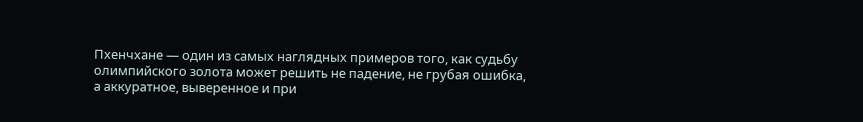Пхенчхане — один из самых наглядных примеров того, как судьбу олимпийского золота может решить не падение, не грубая ошибка, а аккуратное, выверенное и при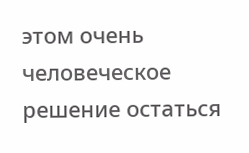этом очень человеческое решение остаться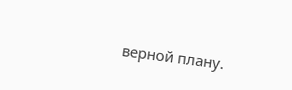верной плану.